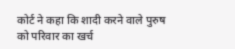कोर्ट ने कहा कि शादी करने वाले पुरुष को परिवार का खर्च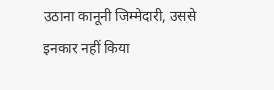उठाना कानूनी जिम्मेदारी, उससे इनकार नहीं किया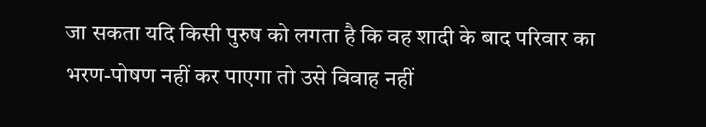जा सकता यदि किसी पुरुष को लगता है कि वह शादी के बाद परिवार का भरण-पोषण नहीं कर पाएगा तो उसे विवाह नहीं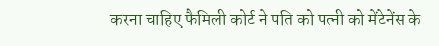करना चाहिए फैमिली कोर्ट ने पति को पत्नी को मेंटेनेंस के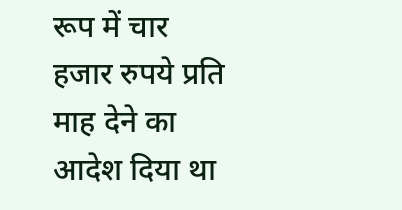रूप में चार हजार रुपये प्रति माह देने का आदेश दिया था